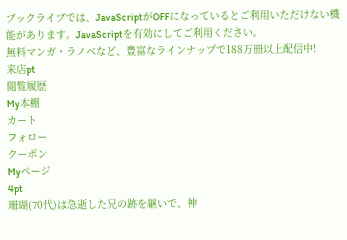ブックライブでは、JavaScriptがOFFになっているとご利用いただけない機能があります。JavaScriptを有効にしてご利用ください。
無料マンガ・ラノベなど、豊富なラインナップで188万冊以上配信中!
来店pt
閲覧履歴
My本棚
カート
フォロー
クーポン
Myページ
4pt
珊瑚(70代)は急逝した兄の跡を継いで、神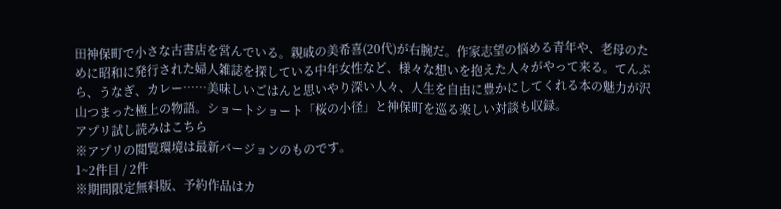田神保町で小さな古書店を営んでいる。親戚の美希喜(20代)が右腕だ。作家志望の悩める青年や、老母のために昭和に発行された婦人雑誌を探している中年女性など、様々な想いを抱えた人々がやって来る。てんぷら、うなぎ、カレー……美味しいごはんと思いやり深い人々、人生を自由に豊かにしてくれる本の魅力が沢山つまった極上の物語。ショートショート「桜の小径」と神保町を巡る楽しい対談も収録。
アプリ試し読みはこちら
※アプリの閲覧環境は最新バージョンのものです。
1~2件目 / 2件
※期間限定無料版、予約作品はカ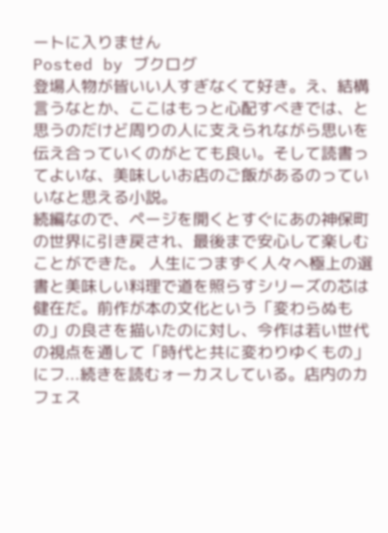ートに入りません
Posted by ブクログ
登場人物が皆いい人すぎなくて好き。え、結構言うなとか、ここはもっと心配すべきでは、と思うのだけど周りの人に支えられながら思いを伝え合っていくのがとても良い。そして読書ってよいな、美味しいお店のご飯があるのっていいなと思える小説。
続編なので、ページを開くとすぐにあの神保町の世界に引き戻され、最後まで安心して楽しむことができた。 人生につまずく人々へ極上の選書と美味しい料理で道を照らすシリーズの芯は健在だ。前作が本の文化という「変わらぬもの」の良さを描いたのに対し、今作は若い世代の視点を通して「時代と共に変わりゆくもの」にフ...続きを読むォーカスしている。店内のカフェス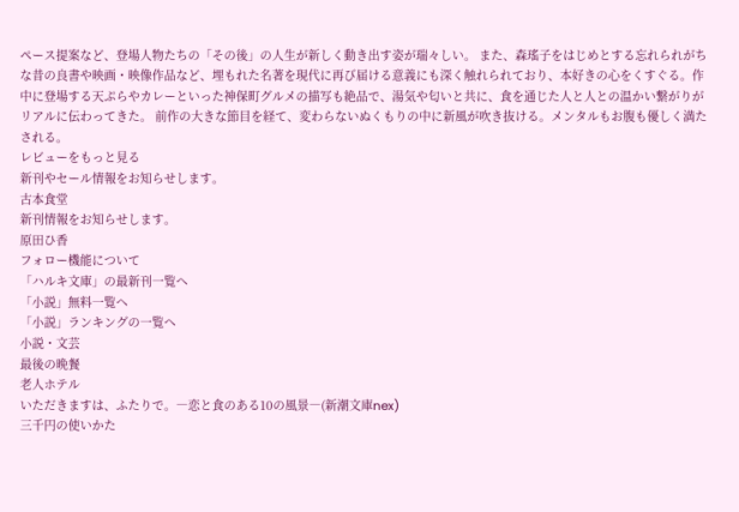ペース提案など、登場人物たちの「その後」の人生が新しく動き出す姿が瑞々しい。 また、森瑤子をはじめとする忘れられがちな昔の良書や映画・映像作品など、埋もれた名著を現代に再び届ける意義にも深く触れられており、本好きの心をくすぐる。作中に登場する天ぷらやカレーといった神保町グルメの描写も絶品で、湯気や匂いと共に、食を通じた人と人との温かい繋がりがリアルに伝わってきた。 前作の大きな節目を経て、変わらないぬくもりの中に新風が吹き抜ける。メンタルもお腹も優しく満たされる。
レビューをもっと見る
新刊やセール情報をお知らせします。
古本食堂
新刊情報をお知らせします。
原田ひ香
フォロー機能について
「ハルキ文庫」の最新刊一覧へ
「小説」無料一覧へ
「小説」ランキングの一覧へ
小説・文芸
最後の晩餐
老人ホテル
いただきますは、ふたりで。―恋と食のある10の風景―(新潮文庫nex)
三千円の使いかた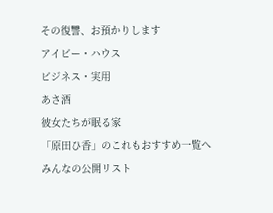その復讐、お預かりします
アイビー・ハウス
ビジネス・実用
あさ酒
彼女たちが眠る家
「原田ひ香」のこれもおすすめ一覧へ
みんなの公開リスト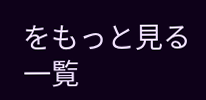をもっと見る
一覧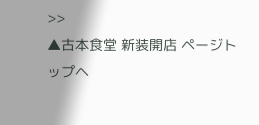>>
▲古本食堂 新装開店 ページトップヘ